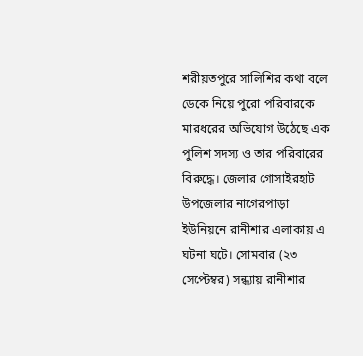শরীয়তপুরে সালিশির কথা বলে ডেকে নিয়ে পুরো পরিবারকে মারধরের অভিযোগ উঠেছে এক পুলিশ সদস্য ও তার পরিবারের বিরুদ্ধে। জেলার গোসাইরহাট উপজেলার নাগেরপাড়া ইউনিয়নে রানীশার এলাকায় এ ঘটনা ঘটে। সোমবার (২৩ সেপ্টেম্বর) সন্ধ্যায় রানীশার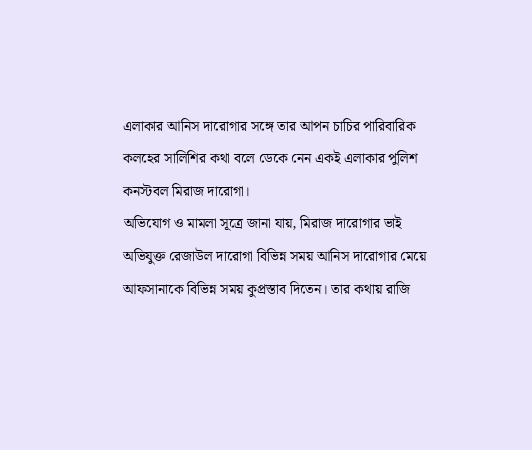এলাকার আনিস দারোগার সঙ্গে তার আপন চাচির পারিবারিক কলহের সালিশির কথা বলে ডেকে নেন একই এলাকার পুলিশ কনস্টবল মিরাজ দারোগা।
অভিযোগ ও মামলা সূত্রে জানা যায়, মিরাজ দারোগার ভাই অভিযুক্ত রেজাউল দারোগা বিভিন্ন সময় আনিস দারোগার মেয়ে আফসানাকে বিভিন্ন সময় কুপ্রস্তাব দিতেন। তার কথায় রাজি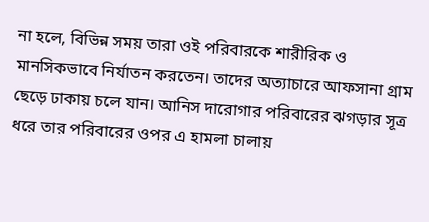না হলে, বিভিন্ন সময় তারা ওই পরিবারকে শারীরিক ও মানসিকভাবে নির্যাতন করতেন। তাদের অত্যাচারে আফসানা গ্রাম ছেড়ে ঢাকায় চলে যান। আনিস দারোগার পরিবারের ঝগড়ার সূত্র ধরে তার পরিবারের ওপর এ হামলা চালায়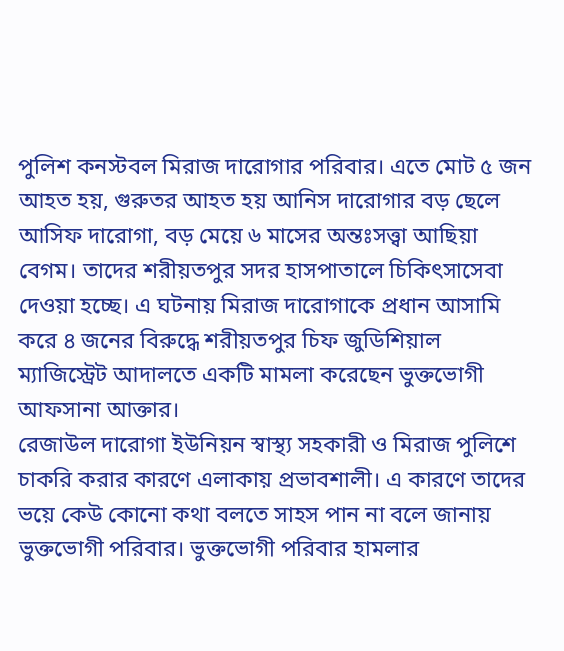পুলিশ কনস্টবল মিরাজ দারোগার পরিবার। এতে মোট ৫ জন আহত হয়, গুরুতর আহত হয় আনিস দারোগার বড় ছেলে আসিফ দারোগা, বড় মেয়ে ৬ মাসের অন্তঃসত্ত্বা আছিয়া বেগম। তাদের শরীয়তপুর সদর হাসপাতালে চিকিৎসাসেবা দেওয়া হচ্ছে। এ ঘটনায় মিরাজ দারোগাকে প্রধান আসামি করে ৪ জনের বিরুদ্ধে শরীয়তপুর চিফ জুডিশিয়াল ম্যাজিস্ট্রেট আদালতে একটি মামলা করেছেন ভুক্তভোগী আফসানা আক্তার।
রেজাউল দারোগা ইউনিয়ন স্বাস্থ্য সহকারী ও মিরাজ পুলিশে চাকরি করার কারণে এলাকায় প্রভাবশালী। এ কারণে তাদের ভয়ে কেউ কোনো কথা বলতে সাহস পান না বলে জানায় ভুক্তভোগী পরিবার। ভুক্তভোগী পরিবার হামলার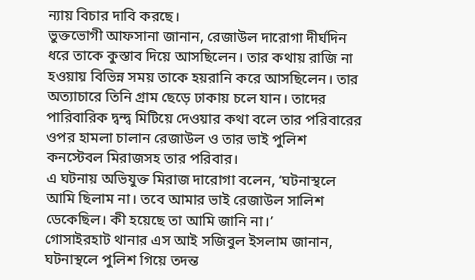ন্যায় বিচার দাবি করছে।
ভুক্তভোগী আফসানা জানান, রেজাউল দারোগা দীর্ঘদিন ধরে তাকে কুস্তাব দিয়ে আসছিলেন। তার কথায় রাজি না হওয়ায় বিভিন্ন সময় তাকে হয়রানি করে আসছিলেন। তার অত্যাচারে তিনি গ্রাম ছেড়ে ঢাকায় চলে যান। তাদের পারিবারিক দ্বন্দ্ব মিটিয়ে দেওয়ার কথা বলে তার পরিবারের ওপর হামলা চালান রেজাউল ও তার ভাই পুলিশ কনস্টেবল মিরাজসহ তার পরিবার।
এ ঘটনায় অভিযুক্ত মিরাজ দারোগা বলেন, ‘ঘটনাস্থলে আমি ছিলাম না। তবে আমার ভাই রেজাউল সালিশ ডেকেছিল। কী হয়েছে তা আমি জানি না।’
গোসাইরহাট থানার এস আই সজিবুল ইসলাম জানান, ঘটনাস্থলে পুলিশ গিয়ে তদন্ত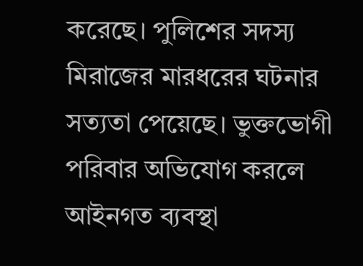করেছে। পুলিশের সদস্য মিরাজের মারধরের ঘটনার সত্যতা পেয়েছে। ভুক্তভোগী পরিবার অভিযোগ করলে আইনগত ব্যবস্থা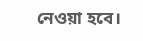নেওয়া হবে।